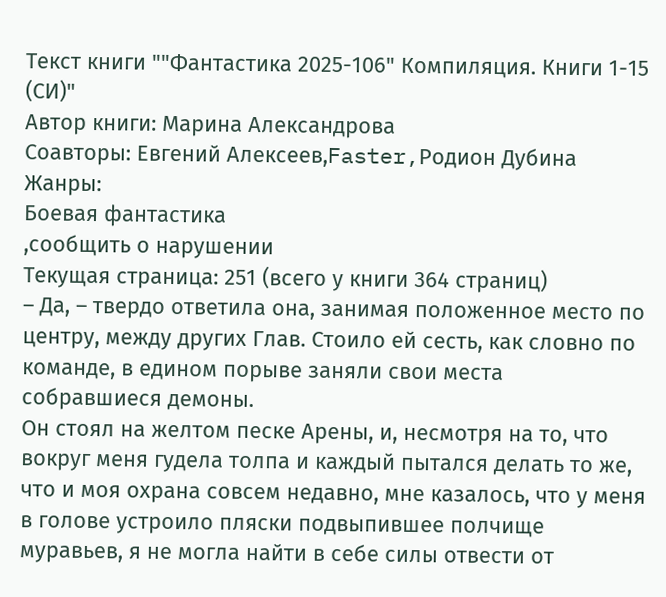Текст книги ""Фантастика 2025-106" Компиляция. Книги 1-15 (СИ)"
Автор книги: Марина Александрова
Соавторы: Евгений Алексеев,Faster,Родион Дубина
Жанры:
Боевая фантастика
,сообщить о нарушении
Текущая страница: 251 (всего у книги 364 страниц)
– Да, – твердо ответила она, занимая положенное место по центру, между других Глав. Стоило ей сесть, как словно по команде, в едином порыве заняли свои места собравшиеся демоны.
Он стоял на желтом песке Арены, и, несмотря на то, что вокруг меня гудела толпа и каждый пытался делать то же, что и моя охрана совсем недавно, мне казалось, что у меня в голове устроило пляски подвыпившее полчище муравьев, я не могла найти в себе силы отвести от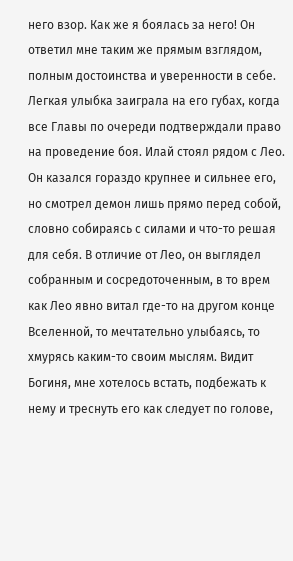него взор. Как же я боялась за него! Он ответил мне таким же прямым взглядом, полным достоинства и уверенности в себе. Легкая улыбка заиграла на его губах, когда все Главы по очереди подтверждали право на проведение боя. Илай стоял рядом с Лео. Он казался гораздо крупнее и сильнее его, но смотрел демон лишь прямо перед собой, словно собираясь с силами и что-то решая для себя. В отличие от Лео, он выглядел собранным и сосредоточенным, в то врем как Лео явно витал где-то на другом конце Вселенной, то мечтательно улыбаясь, то хмурясь каким-то своим мыслям. Видит Богиня, мне хотелось встать, подбежать к нему и треснуть его как следует по голове,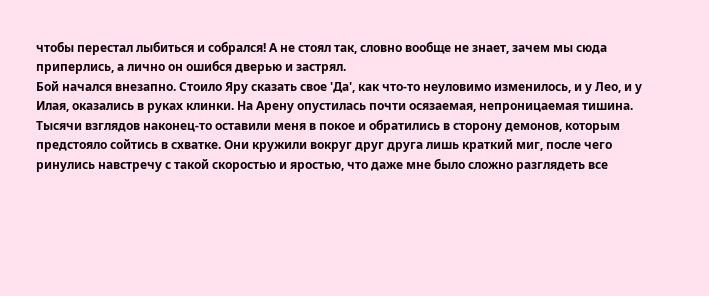чтобы перестал лыбиться и собрался! А не стоял так, словно вообще не знает, зачем мы сюда приперлись, а лично он ошибся дверью и застрял.
Бой начался внезапно. Стоило Яру сказать свое 'Да', как что-то неуловимо изменилось, и у Лео, и у Илая, оказались в руках клинки. На Арену опустилась почти осязаемая, непроницаемая тишина. Тысячи взглядов наконец-то оставили меня в покое и обратились в сторону демонов, которым предстояло сойтись в схватке. Они кружили вокруг друг друга лишь краткий миг, после чего ринулись навстречу с такой скоростью и яростью, что даже мне было сложно разглядеть все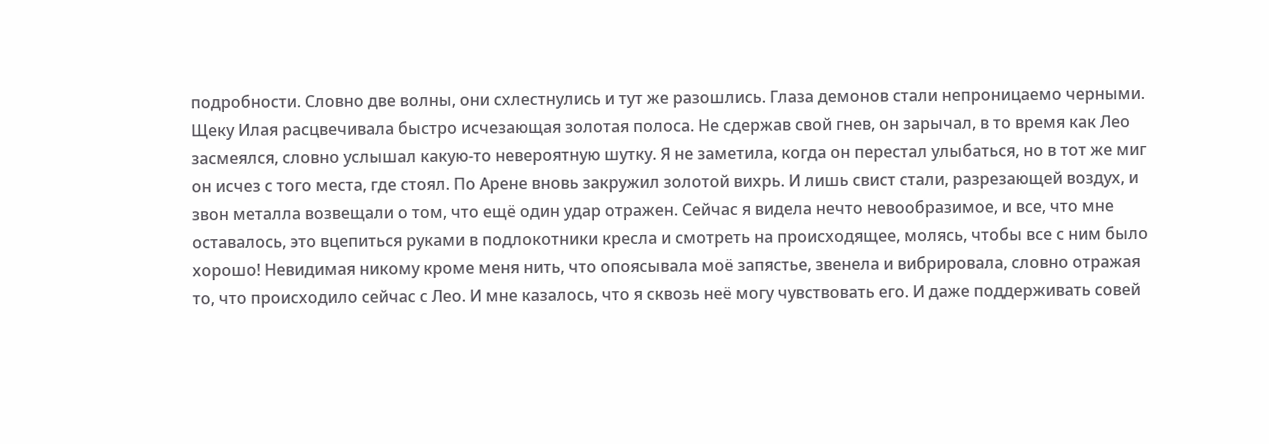подробности. Словно две волны, они схлестнулись и тут же разошлись. Глаза демонов стали непроницаемо черными. Щеку Илая расцвечивала быстро исчезающая золотая полоса. Не сдержав свой гнев, он зарычал, в то время как Лео засмеялся, словно услышал какую-то невероятную шутку. Я не заметила, когда он перестал улыбаться, но в тот же миг он исчез с того места, где стоял. По Арене вновь закружил золотой вихрь. И лишь свист стали, разрезающей воздух, и звон металла возвещали о том, что ещё один удар отражен. Сейчас я видела нечто невообразимое, и все, что мне оставалось, это вцепиться руками в подлокотники кресла и смотреть на происходящее, молясь, чтобы все с ним было хорошо! Невидимая никому кроме меня нить, что опоясывала моё запястье, звенела и вибрировала, словно отражая то, что происходило сейчас с Лео. И мне казалось, что я сквозь неё могу чувствовать его. И даже поддерживать совей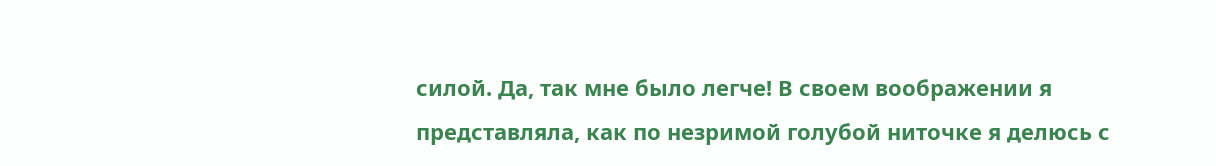силой. Да, так мне было легче! В своем воображении я представляла, как по незримой голубой ниточке я делюсь с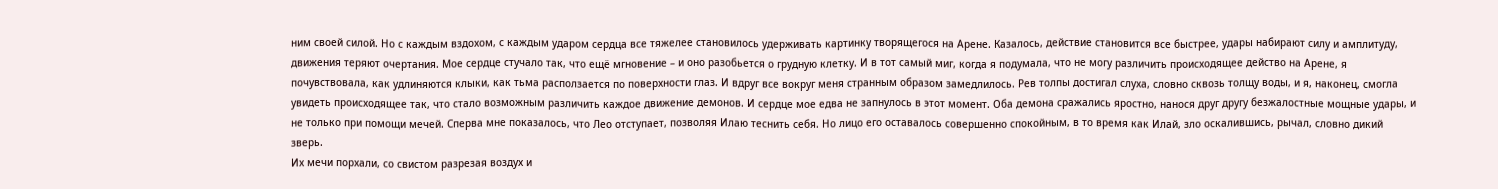ним своей силой. Но с каждым вздохом, с каждым ударом сердца все тяжелее становилось удерживать картинку творящегося на Арене. Казалось, действие становится все быстрее, удары набирают силу и амплитуду, движения теряют очертания. Мое сердце стучало так, что ещё мгновение – и оно разобьется о грудную клетку. И в тот самый миг, когда я подумала, что не могу различить происходящее действо на Арене, я почувствовала, как удлиняются клыки, как тьма расползается по поверхности глаз. И вдруг все вокруг меня странным образом замедлилось. Рев толпы достигал слуха, словно сквозь толщу воды, и я, наконец, смогла увидеть происходящее так, что стало возможным различить каждое движение демонов. И сердце мое едва не запнулось в этот момент. Оба демона сражались яростно, нанося друг другу безжалостные мощные удары, и не только при помощи мечей. Сперва мне показалось, что Лео отступает, позволяя Илаю теснить себя. Но лицо его оставалось совершенно спокойным, в то время как Илай, зло оскалившись, рычал, словно дикий зверь.
Их мечи порхали, со свистом разрезая воздух и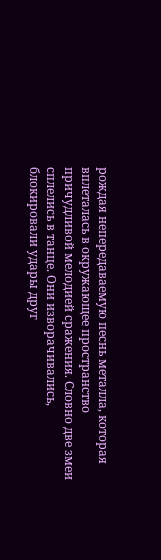рождая непередаваемую песнь металла, которая вплеталась в окружающее пространство причудливой мелодией сражения. Словно две змеи сплелись в танце. Они изворачивались, блокировали удары друг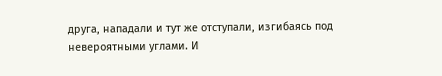друга, нападали и тут же отступали, изгибаясь под невероятными углами. И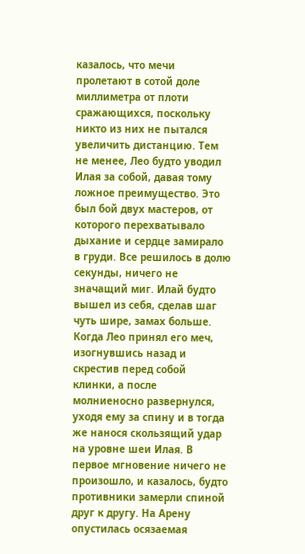казалось, что мечи пролетают в сотой доле миллиметра от плоти сражающихся, поскольку никто из них не пытался увеличить дистанцию. Тем не менее, Лео будто уводил Илая за собой, давая тому ложное преимущество. Это был бой двух мастеров, от которого перехватывало дыхание и сердце замирало в груди. Все решилось в долю секунды, ничего не значащий миг. Илай будто вышел из себя, сделав шаг чуть шире, замах больше. Когда Лео принял его меч, изогнувшись назад и скрестив перед собой клинки, а после молниеносно развернулся, уходя ему за спину и в тогда же нанося скользящий удар на уровне шеи Илая. В первое мгновение ничего не произошло, и казалось, будто противники замерли спиной друг к другу. На Арену опустилась осязаемая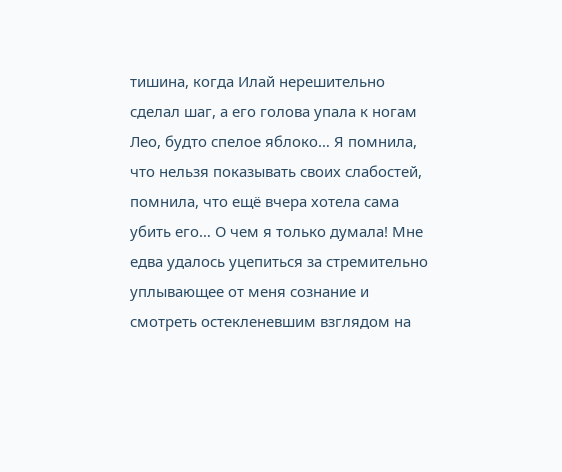тишина, когда Илай нерешительно сделал шаг, а его голова упала к ногам Лео, будто спелое яблоко… Я помнила, что нельзя показывать своих слабостей, помнила, что ещё вчера хотела сама убить его… О чем я только думала! Мне едва удалось уцепиться за стремительно уплывающее от меня сознание и смотреть остекленевшим взглядом на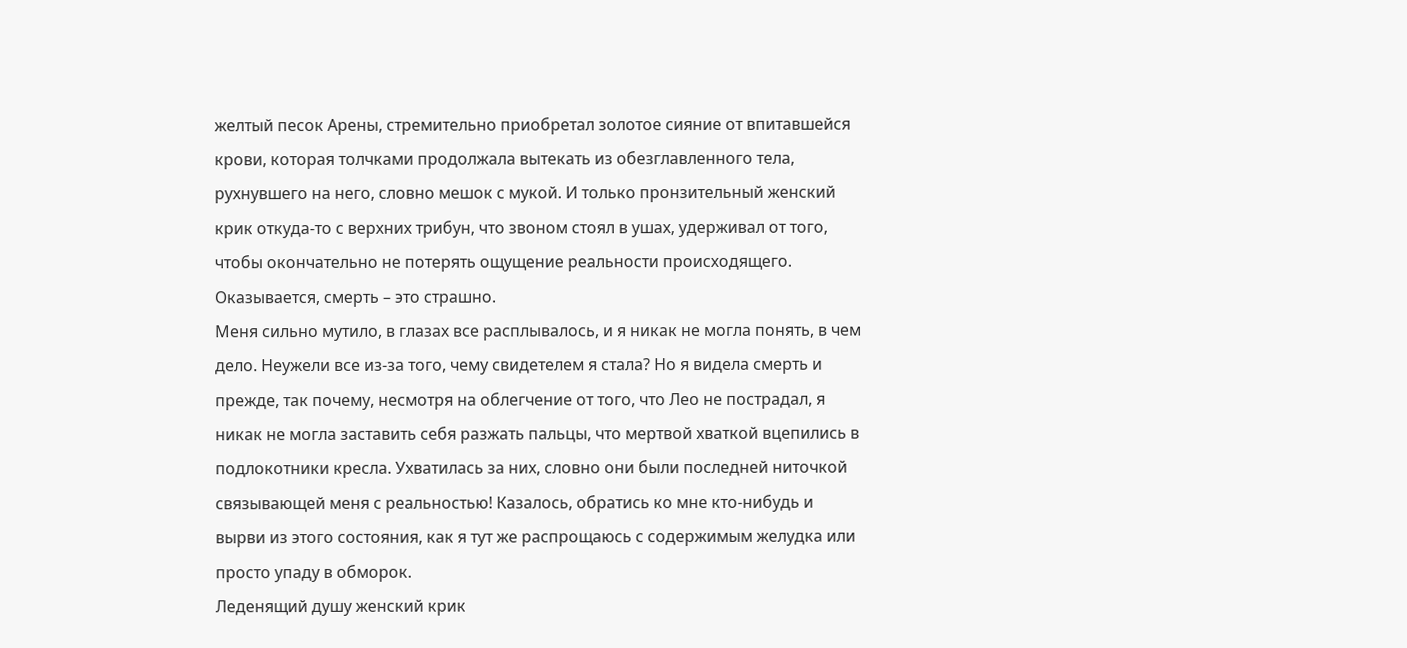желтый песок Арены, стремительно приобретал золотое сияние от впитавшейся крови, которая толчками продолжала вытекать из обезглавленного тела, рухнувшего на него, словно мешок с мукой. И только пронзительный женский крик откуда-то с верхних трибун, что звоном стоял в ушах, удерживал от того, чтобы окончательно не потерять ощущение реальности происходящего. Оказывается, смерть – это страшно.
Меня сильно мутило, в глазах все расплывалось, и я никак не могла понять, в чем дело. Неужели все из-за того, чему свидетелем я стала? Но я видела смерть и прежде, так почему, несмотря на облегчение от того, что Лео не пострадал, я никак не могла заставить себя разжать пальцы, что мертвой хваткой вцепились в подлокотники кресла. Ухватилась за них, словно они были последней ниточкой связывающей меня с реальностью! Казалось, обратись ко мне кто-нибудь и вырви из этого состояния, как я тут же распрощаюсь с содержимым желудка или просто упаду в обморок.
Леденящий душу женский крик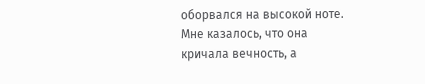оборвался на высокой ноте. Мне казалось, что она кричала вечность, а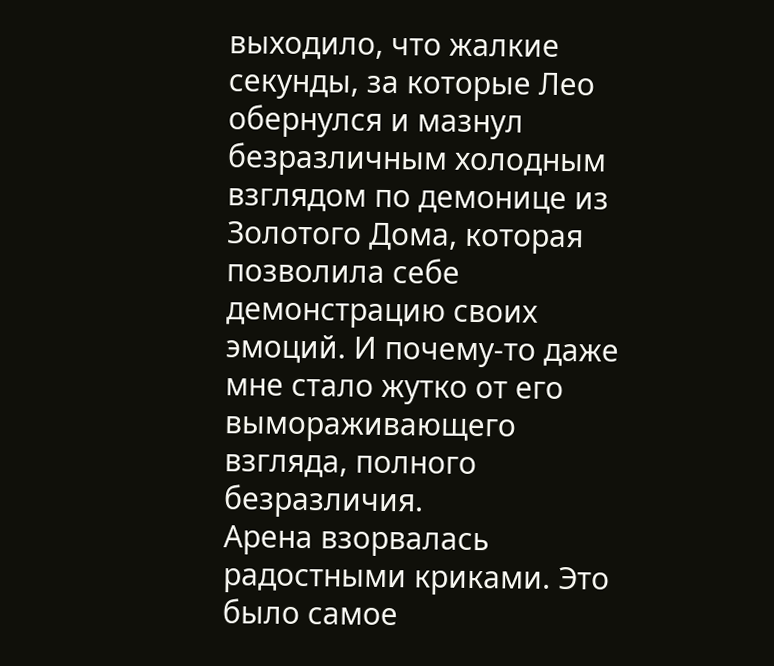выходило, что жалкие секунды, за которые Лео обернулся и мазнул безразличным холодным взглядом по демонице из Золотого Дома, которая позволила себе демонстрацию своих эмоций. И почему-то даже мне стало жутко от его вымораживающего взгляда, полного безразличия.
Арена взорвалась радостными криками. Это было самое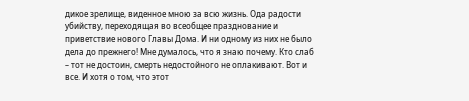дикое зрелище, виденное мною за всю жизнь. Ода радости убийству, переходящая во всеобщее празднование и приветствие нового Главы Дома. И ни одному из них не было дела до прежнего! Мне думалось, что я знаю почему. Кто слаб – тот не достоин, смерть недостойного не оплакивают. Вот и все. И хотя о том, что этот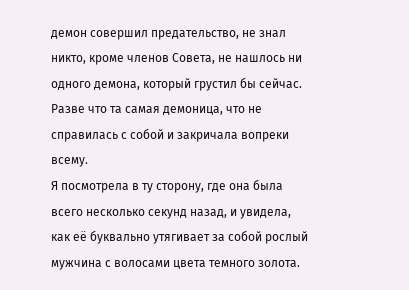демон совершил предательство, не знал никто, кроме членов Совета, не нашлось ни одного демона, который грустил бы сейчас. Разве что та самая демоница, что не справилась с собой и закричала вопреки всему.
Я посмотрела в ту сторону, где она была всего несколько секунд назад, и увидела, как её буквально утягивает за собой рослый мужчина с волосами цвета темного золота.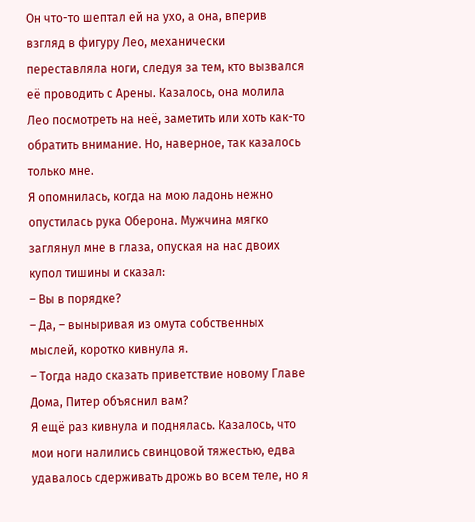Он что-то шептал ей на ухо, а она, вперив взгляд в фигуру Лео, механически переставляла ноги, следуя за тем, кто вызвался её проводить с Арены. Казалось, она молила Лео посмотреть на неё, заметить или хоть как-то обратить внимание. Но, наверное, так казалось только мне.
Я опомнилась, когда на мою ладонь нежно опустилась рука Оберона. Мужчина мягко заглянул мне в глаза, опуская на нас двоих купол тишины и сказал:
– Вы в порядке?
– Да, – выныривая из омута собственных мыслей, коротко кивнула я.
– Тогда надо сказать приветствие новому Главе Дома, Питер объяснил вам?
Я ещё раз кивнула и поднялась. Казалось, что мои ноги налились свинцовой тяжестью, едва удавалось сдерживать дрожь во всем теле, но я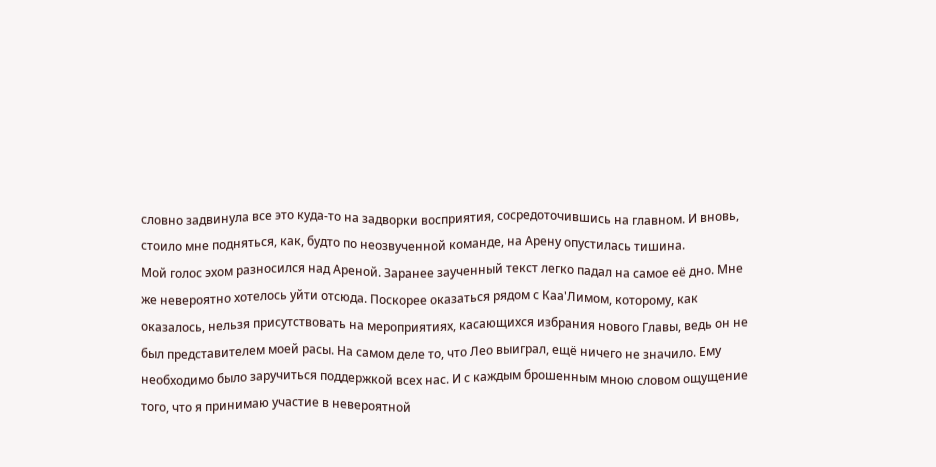словно задвинула все это куда-то на задворки восприятия, сосредоточившись на главном. И вновь, стоило мне подняться, как, будто по неозвученной команде, на Арену опустилась тишина.
Мой голос эхом разносился над Ареной. Заранее заученный текст легко падал на самое её дно. Мне же невероятно хотелось уйти отсюда. Поскорее оказаться рядом с Каа'Лимом, которому, как оказалось, нельзя присутствовать на мероприятиях, касающихся избрания нового Главы, ведь он не был представителем моей расы. На самом деле то, что Лео выиграл, ещё ничего не значило. Ему необходимо было заручиться поддержкой всех нас. И с каждым брошенным мною словом ощущение того, что я принимаю участие в невероятной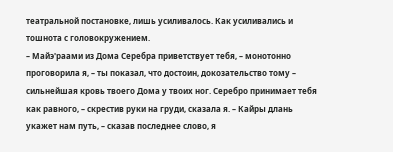театральной постановке, лишь усиливалось. Как усиливались и тошнота с головокружением.
– Майэ'раами из Дома Серебра приветствует тебя, – монотонно проговорила я, – ты показал, что достоин, докозательство тому – сильнейшая кровь твоего Дома у твоих ног. Серебро принимает тебя как равного, – скрестив руки на груди, сказала я. – Кайры длань укажет нам путь, – сказав последнее слово, я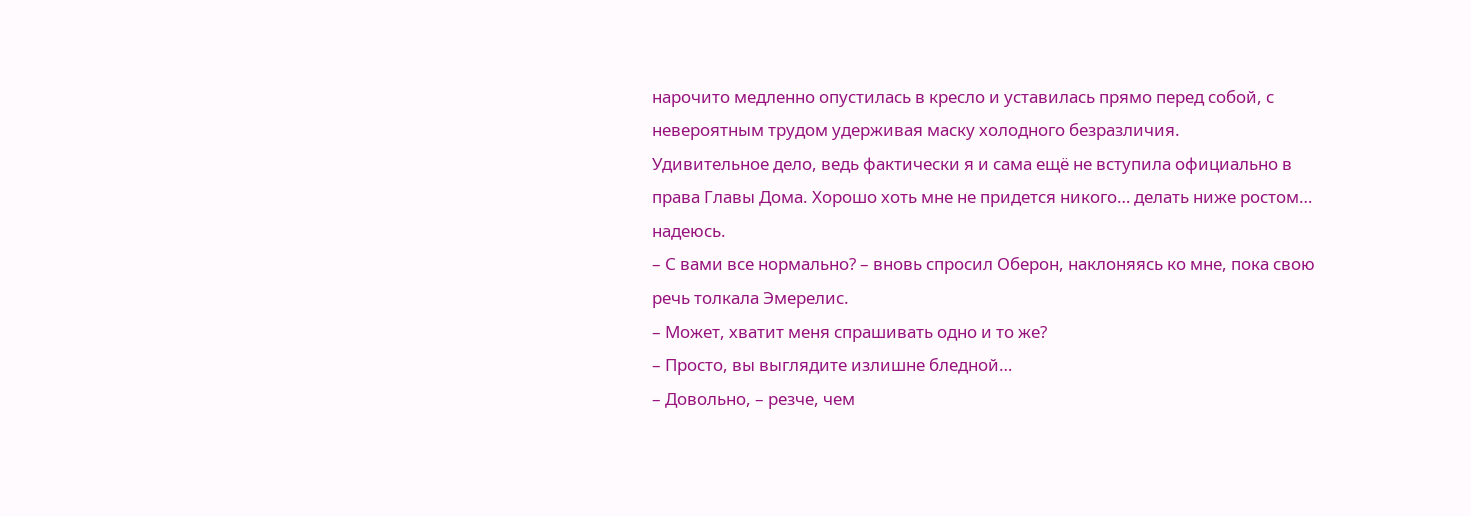нарочито медленно опустилась в кресло и уставилась прямо перед собой, с невероятным трудом удерживая маску холодного безразличия.
Удивительное дело, ведь фактически я и сама ещё не вступила официально в права Главы Дома. Хорошо хоть мне не придется никого… делать ниже ростом… надеюсь.
– С вами все нормально? – вновь спросил Оберон, наклоняясь ко мне, пока свою речь толкала Эмерелис.
– Может, хватит меня спрашивать одно и то же?
– Просто, вы выглядите излишне бледной…
– Довольно, – резче, чем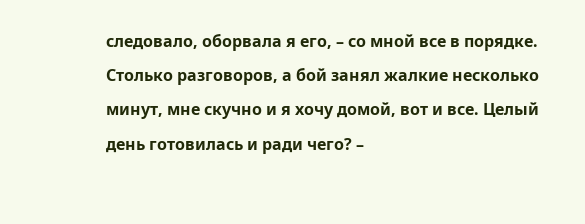следовало, оборвала я его, – со мной все в порядке. Столько разговоров, а бой занял жалкие несколько минут, мне скучно и я хочу домой, вот и все. Целый день готовилась и ради чего? –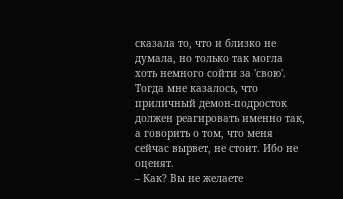сказала то, что и близко не думала, но только так могла хоть немного сойти за 'свою'. Тогда мне казалось, что приличный демон-подросток должен реагировать именно так, а говорить о том, что меня сейчас вырвет, не стоит. Ибо не оценят.
– Как? Вы не желаете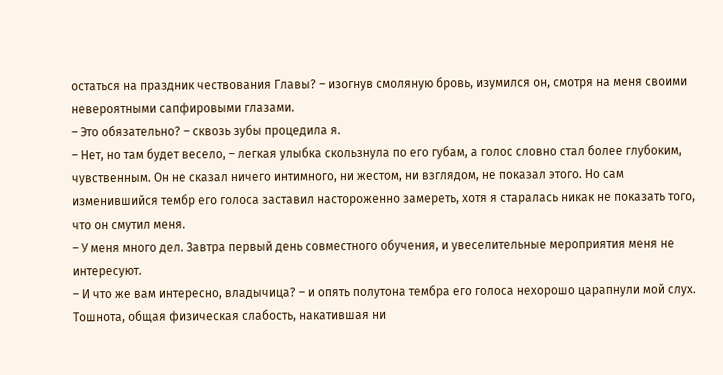остаться на праздник чествования Главы? – изогнув смоляную бровь, изумился он, смотря на меня своими невероятными сапфировыми глазами.
– Это обязательно? – сквозь зубы процедила я.
– Нет, но там будет весело, – легкая улыбка скользнула по его губам, а голос словно стал более глубоким, чувственным. Он не сказал ничего интимного, ни жестом, ни взглядом, не показал этого. Но сам изменившийся тембр его голоса заставил настороженно замереть, хотя я старалась никак не показать того, что он смутил меня.
– У меня много дел. Завтра первый день совместного обучения, и увеселительные мероприятия меня не интересуют.
– И что же вам интересно, владычица? – и опять полутона тембра его голоса нехорошо царапнули мой слух.
Тошнота, общая физическая слабость, накатившая ни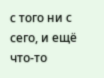с того ни с сего, и ещё что-то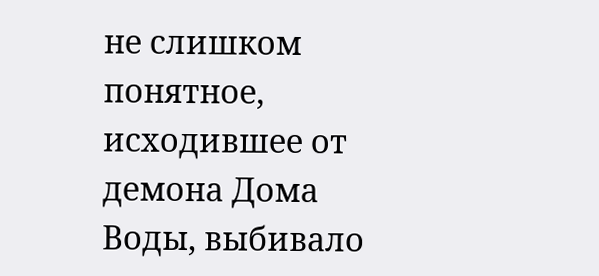не слишком понятное, исходившее от демона Дома Воды, выбивало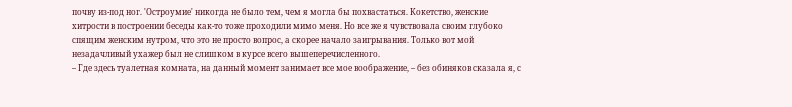почву из-под ног. 'Остроумие' никогда не было тем, чем я могла бы похвастаться. Кокетство, женские хитрости в построении беседы как-то тоже проходили мимо меня. Но все же я чувствовала своим глубоко спящим женским нутром, что это не просто вопрос, а скорее начало заигрывания. Только вот мой незадачливый ухажер был не слишком в курсе всего вышеперечисленного.
– Где здесь туалетная комната, на данный момент занимает все мое воображение, – без обиняков сказала я, с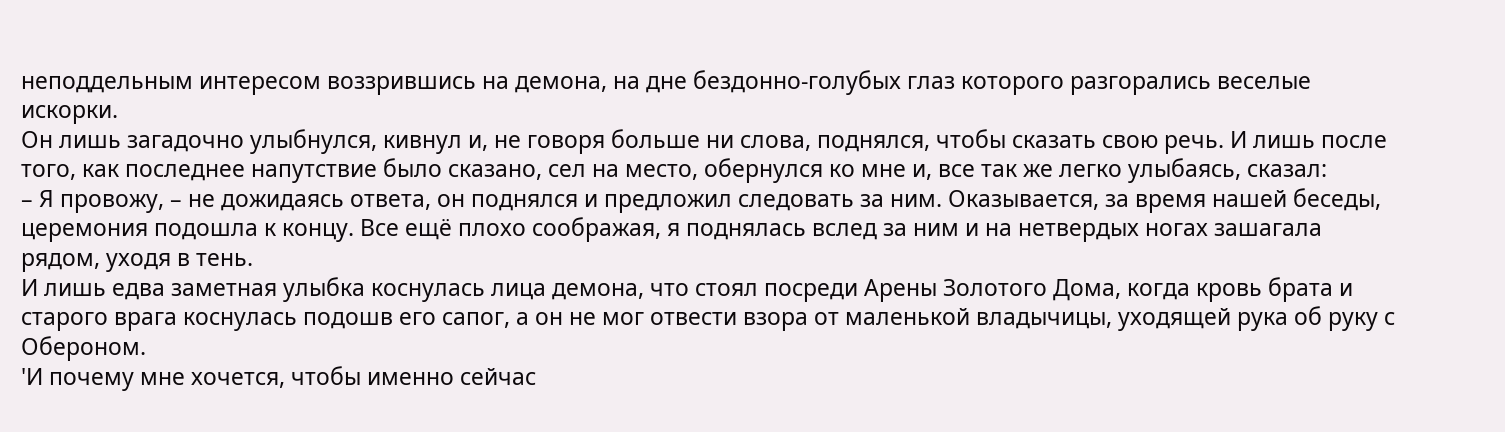неподдельным интересом воззрившись на демона, на дне бездонно-голубых глаз которого разгорались веселые искорки.
Он лишь загадочно улыбнулся, кивнул и, не говоря больше ни слова, поднялся, чтобы сказать свою речь. И лишь после того, как последнее напутствие было сказано, сел на место, обернулся ко мне и, все так же легко улыбаясь, сказал:
– Я провожу, – не дожидаясь ответа, он поднялся и предложил следовать за ним. Оказывается, за время нашей беседы, церемония подошла к концу. Все ещё плохо соображая, я поднялась вслед за ним и на нетвердых ногах зашагала рядом, уходя в тень.
И лишь едва заметная улыбка коснулась лица демона, что стоял посреди Арены Золотого Дома, когда кровь брата и старого врага коснулась подошв его сапог, а он не мог отвести взора от маленькой владычицы, уходящей рука об руку с Обероном.
'И почему мне хочется, чтобы именно сейчас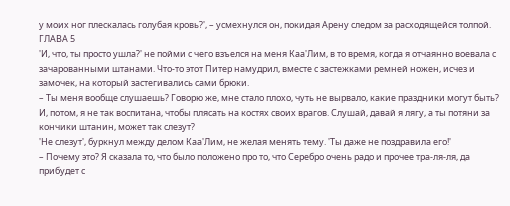у моих ног плескалась голубая кровь?', – усмехнулся он, покидая Арену следом за расходящейся толпой.
ГЛАВА 5
'И, что, ты просто ушла?' не пойми с чего взъелся на меня Каа'Лим, в то время, когда я отчаянно воевала с зачарованными штанами. Что-то этот Питер намудрил, вместе с застежками ремней ножен, исчез и замочек, на который застегивались сами брюки.
– Ты меня вообще слушаешь? Говорю же, мне стало плохо, чуть не вырвало, какие праздники могут быть? И, потом, я не так воспитана, чтобы плясать на костях своих врагов. Слушай, давай я лягу, а ты потяни за кончики штанин, может так слезут?
'Не слезут', буркнул между делом Каа'Лим, не желая менять тему. 'Ты даже не поздравила его!'
– Почему это? Я сказала то, что было положено про то, что Серебро очень радо и прочее тра-ля-ля, да прибудет с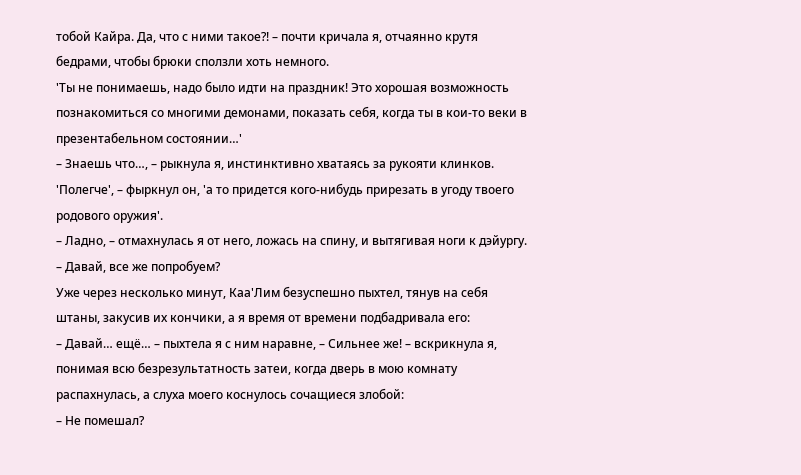тобой Кайра. Да, что с ними такое?! – почти кричала я, отчаянно крутя бедрами, чтобы брюки сползли хоть немного.
'Ты не понимаешь, надо было идти на праздник! Это хорошая возможность познакомиться со многими демонами, показать себя, когда ты в кои-то веки в презентабельном состоянии…'
– Знаешь что…, – рыкнула я, инстинктивно хватаясь за рукояти клинков.
'Полегче', – фыркнул он, 'а то придется кого-нибудь прирезать в угоду твоего родового оружия'.
– Ладно, – отмахнулась я от него, ложась на спину, и вытягивая ноги к дэйургу. – Давай, все же попробуем?
Уже через несколько минут, Каа'Лим безуспешно пыхтел, тянув на себя штаны, закусив их кончики, а я время от времени подбадривала его:
– Давай… ещё… – пыхтела я с ним наравне, – Сильнее же! – вскрикнула я, понимая всю безрезультатность затеи, когда дверь в мою комнату распахнулась, а слуха моего коснулось сочащиеся злобой:
– Не помешал?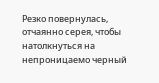Резко повернулась, отчаянно серея, чтобы натолкнуться на непроницаемо черный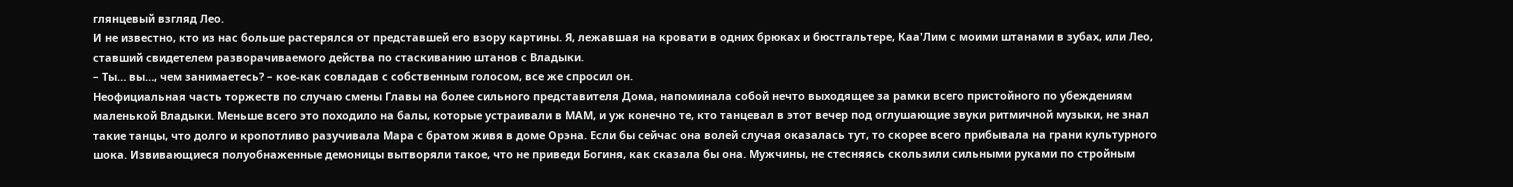глянцевый взгляд Лео.
И не известно, кто из нас больше растерялся от представшей его взору картины. Я, лежавшая на кровати в одних брюках и бюстгальтере, Каа'Лим с моими штанами в зубах, или Лео, ставший свидетелем разворачиваемого действа по стаскиванию штанов с Владыки.
– Ты… вы…, чем занимаетесь? – кое-как совладав с собственным голосом, все же спросил он.
Неофициальная часть торжеств по случаю смены Главы на более сильного представителя Дома, напоминала собой нечто выходящее за рамки всего пристойного по убеждениям маленькой Владыки. Меньше всего это походило на балы, которые устраивали в МАМ, и уж конечно те, кто танцевал в этот вечер под оглушающие звуки ритмичной музыки, не знал такие танцы, что долго и кропотливо разучивала Мара с братом живя в доме Орэна. Если бы сейчас она волей случая оказалась тут, то скорее всего прибывала на грани культурного шока. Извивающиеся полуобнаженные демоницы вытворяли такое, что не приведи Богиня, как сказала бы она. Мужчины, не стесняясь скользили сильными руками по стройным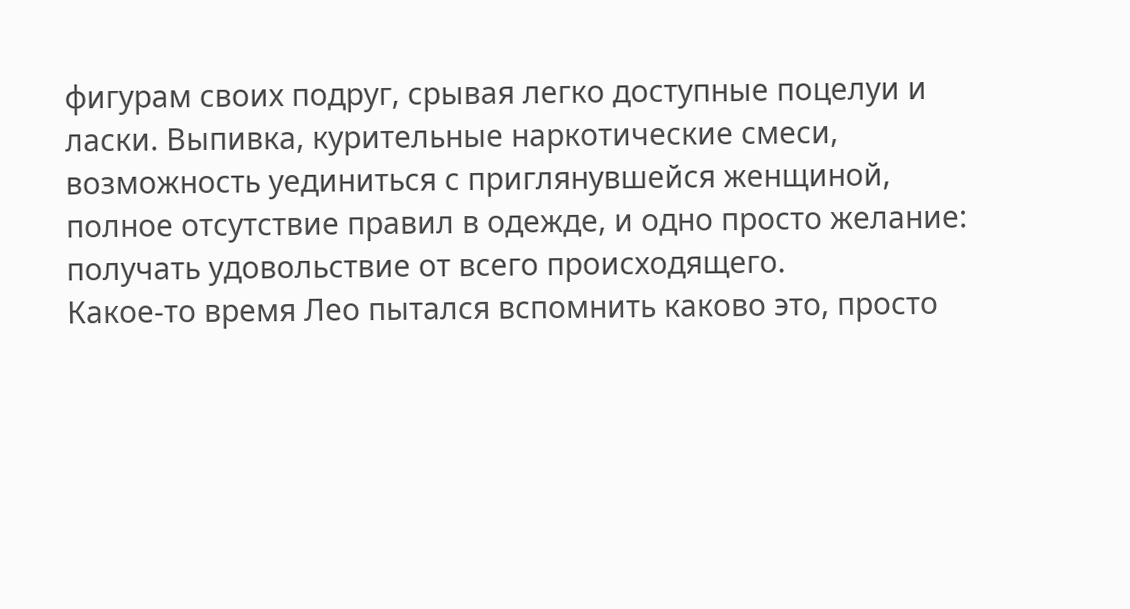фигурам своих подруг, срывая легко доступные поцелуи и ласки. Выпивка, курительные наркотические смеси, возможность уединиться с приглянувшейся женщиной, полное отсутствие правил в одежде, и одно просто желание: получать удовольствие от всего происходящего.
Какое-то время Лео пытался вспомнить каково это, просто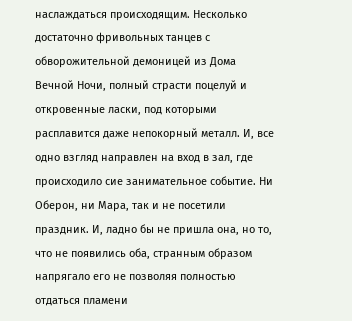наслаждаться происходящим. Несколько достаточно фривольных танцев с обворожительной демоницей из Дома Вечной Ночи, полный страсти поцелуй и откровенные ласки, под которыми расплавится даже непокорный металл. И, все одно взгляд направлен на вход в зал, где происходило сие занимательное событие. Ни Оберон, ни Мара, так и не посетили праздник. И, ладно бы не пришла она, но то, что не появились оба, странным образом напрягало его не позволяя полностью отдаться пламени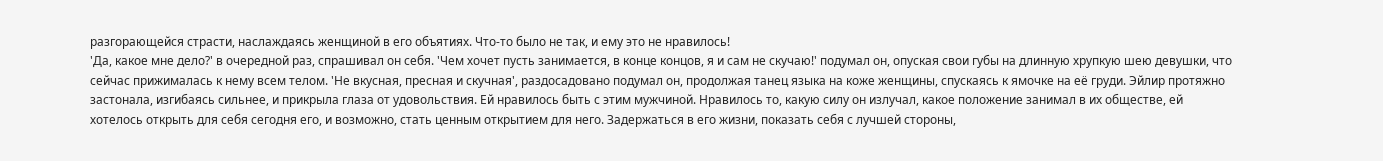разгорающейся страсти, наслаждаясь женщиной в его объятиях. Что-то было не так, и ему это не нравилось!
'Да, какое мне дело?' в очередной раз, спрашивал он себя. 'Чем хочет пусть занимается, в конце концов, я и сам не скучаю!' подумал он, опуская свои губы на длинную хрупкую шею девушки, что сейчас прижималась к нему всем телом. 'Не вкусная, пресная и скучная', раздосадовано подумал он, продолжая танец языка на коже женщины, спускаясь к ямочке на её груди. Эйлир протяжно застонала, изгибаясь сильнее, и прикрыла глаза от удовольствия. Ей нравилось быть с этим мужчиной. Нравилось то, какую силу он излучал, какое положение занимал в их обществе, ей хотелось открыть для себя сегодня его, и возможно, стать ценным открытием для него. Задержаться в его жизни, показать себя с лучшей стороны,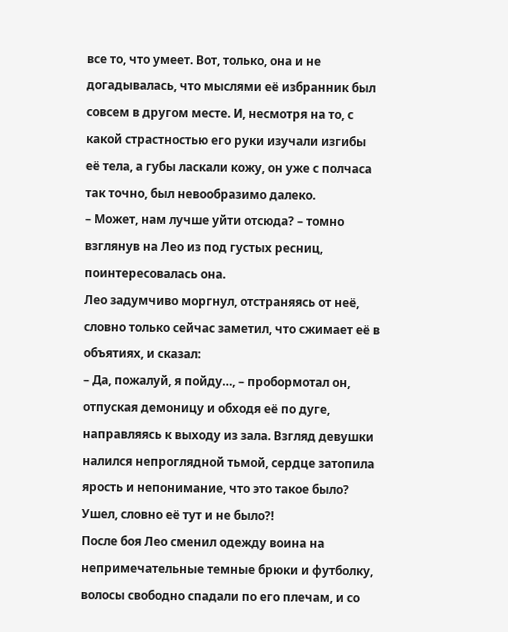все то, что умеет. Вот, только, она и не догадывалась, что мыслями её избранник был совсем в другом месте. И, несмотря на то, с какой страстностью его руки изучали изгибы её тела, а губы ласкали кожу, он уже с полчаса так точно, был невообразимо далеко.
– Может, нам лучше уйти отсюда? – томно взглянув на Лео из под густых ресниц, поинтересовалась она.
Лео задумчиво моргнул, отстраняясь от неё, словно только сейчас заметил, что сжимает её в объятиях, и сказал:
– Да, пожалуй, я пойду…, – пробормотал он, отпуская демоницу и обходя её по дуге, направляясь к выходу из зала. Взгляд девушки налился непроглядной тьмой, сердце затопила ярость и непонимание, что это такое было? Ушел, словно её тут и не было?!
После боя Лео сменил одежду воина на непримечательные темные брюки и футболку, волосы свободно спадали по его плечам, и со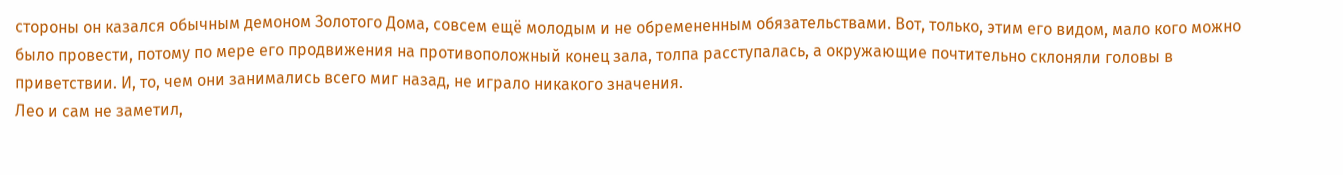стороны он казался обычным демоном Золотого Дома, совсем ещё молодым и не обремененным обязательствами. Вот, только, этим его видом, мало кого можно было провести, потому по мере его продвижения на противоположный конец зала, толпа расступалась, а окружающие почтительно склоняли головы в приветствии. И, то, чем они занимались всего миг назад, не играло никакого значения.
Лео и сам не заметил,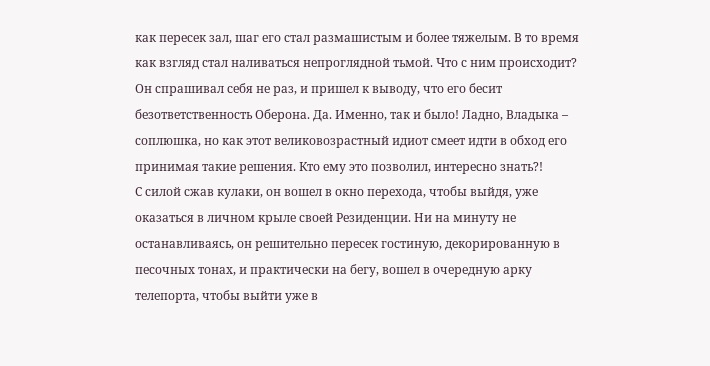как пересек зал, шаг его стал размашистым и более тяжелым. В то время как взгляд стал наливаться непроглядной тьмой. Что с ним происходит? Он спрашивал себя не раз, и пришел к выводу, что его бесит безответственность Оберона. Да. Именно, так и было! Ладно, Владыка – соплюшка, но как этот великовозрастный идиот смеет идти в обход его принимая такие решения. Кто ему это позволил, интересно знать?!
С силой сжав кулаки, он вошел в окно перехода, чтобы выйдя, уже оказаться в личном крыле своей Резиденции. Ни на минуту не останавливаясь, он решительно пересек гостиную, декорированную в песочных тонах, и практически на бегу, вошел в очередную арку телепорта, чтобы выйти уже в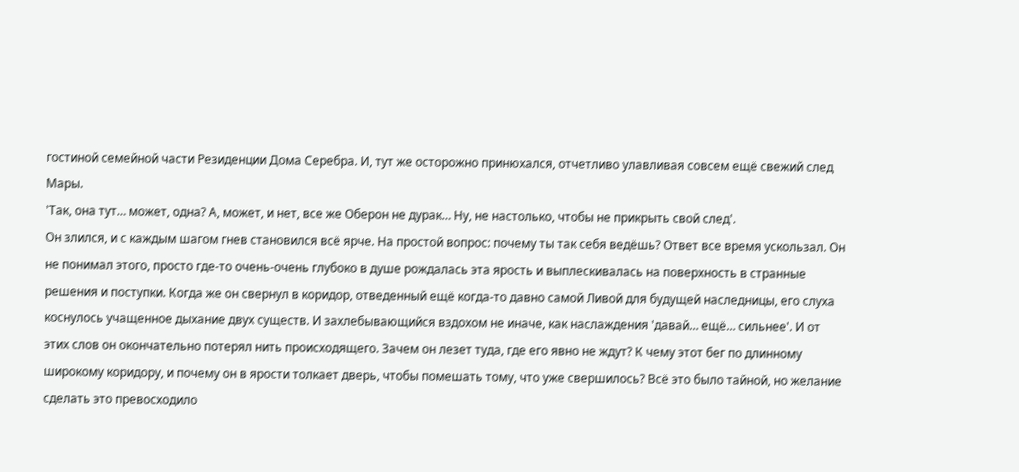гостиной семейной части Резиденции Дома Серебра. И, тут же осторожно принюхался, отчетливо улавливая совсем ещё свежий след Мары.
'Так, она тут… может, одна? А, может, и нет, все же Оберон не дурак… Ну, не настолько, чтобы не прикрыть свой след'.
Он злился, и с каждым шагом гнев становился всё ярче. На простой вопрос: почему ты так себя ведёшь? Ответ все время ускользал. Он не понимал этого, просто где-то очень-очень глубоко в душе рождалась эта ярость и выплескивалась на поверхность в странные решения и поступки. Когда же он свернул в коридор, отведенный ещё когда-то давно самой Ливой для будущей наследницы, его слуха коснулось учащенное дыхание двух существ. И захлебывающийся вздохом не иначе, как наслаждения 'давай… ещё… сильнее'. И от этих слов он окончательно потерял нить происходящего. Зачем он лезет туда, где его явно не ждут? К чему этот бег по длинному широкому коридору, и почему он в ярости толкает дверь, чтобы помешать тому, что уже свершилось? Всё это было тайной, но желание сделать это превосходило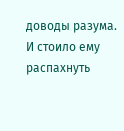доводы разума.
И стоило ему распахнуть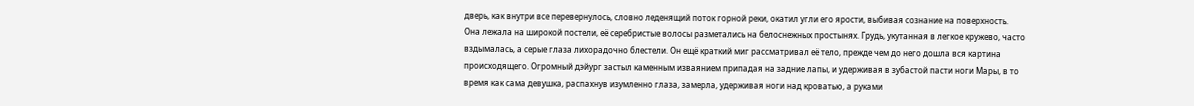дверь, как внутри все перевернулось, словно леденящий поток горной реки, окатил угли его ярости, выбивая сознание на поверхность.
Она лежала на широкой постели, её серебристые волосы разметались на белоснежных простынях. Грудь, укутанная в легкое кружево, часто вздымалась, а серые глаза лихорадочно блестели. Он ещё краткий миг рассматривал её тело, прежде чем до него дошла вся картина происходящего. Огромный дэйург застыл каменным изваянием припадая на задние лапы, и удерживая в зубастой пасти ноги Мары, в то время как сама девушка, распахнув изумленно глаза, замерла, удерживая ноги над кроватью, а руками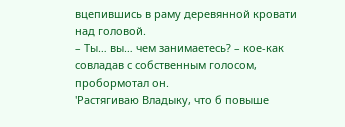вцепившись в раму деревянной кровати над головой.
– Ты… вы… чем занимаетесь? – кое-как совладав с собственным голосом, пробормотал он.
'Растягиваю Владыку, что б повыше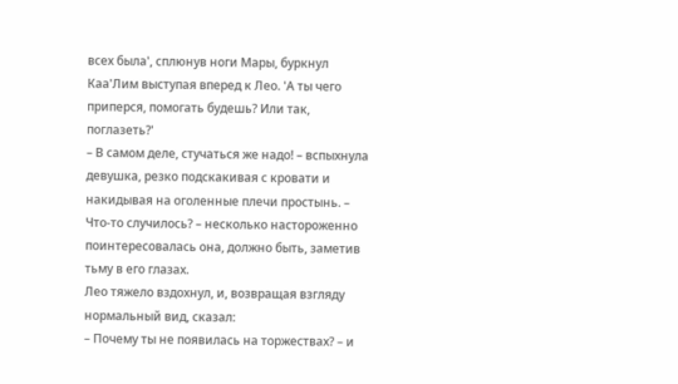всех была', сплюнув ноги Мары, буркнул Каа'Лим выступая вперед к Лео. 'А ты чего приперся, помогать будешь? Или так, поглазеть?'
– В самом деле, стучаться же надо! – вспыхнула девушка, резко подскакивая с кровати и накидывая на оголенные плечи простынь. – Что-то случилось? – несколько настороженно поинтересовалась она, должно быть, заметив тьму в его глазах.
Лео тяжело вздохнул, и, возвращая взгляду нормальный вид, сказал:
– Почему ты не появилась на торжествах? – и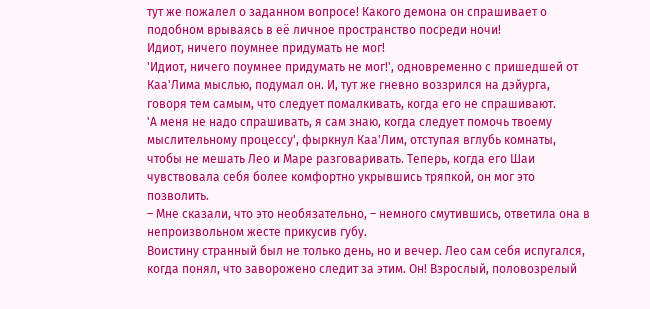тут же пожалел о заданном вопросе! Какого демона он спрашивает о подобном врываясь в её личное пространство посреди ночи!
Идиот, ничего поумнее придумать не мог!
'Идиот, ничего поумнее придумать не мог!', одновременно с пришедшей от Каа'Лима мыслью, подумал он. И, тут же гневно воззрился на дэйурга, говоря тем самым, что следует помалкивать, когда его не спрашивают.
'А меня не надо спрашивать, я сам знаю, когда следует помочь твоему мыслительному процессу', фыркнул Каа'Лим, отступая вглубь комнаты, чтобы не мешать Лео и Маре разговаривать. Теперь, когда его Шаи чувствовала себя более комфортно укрывшись тряпкой, он мог это позволить.
– Мне сказали, что это необязательно, – немного смутившись, ответила она в непроизвольном жесте прикусив губу.
Воистину странный был не только день, но и вечер. Лео сам себя испугался, когда понял, что заворожено следит за этим. Он! Взрослый, половозрелый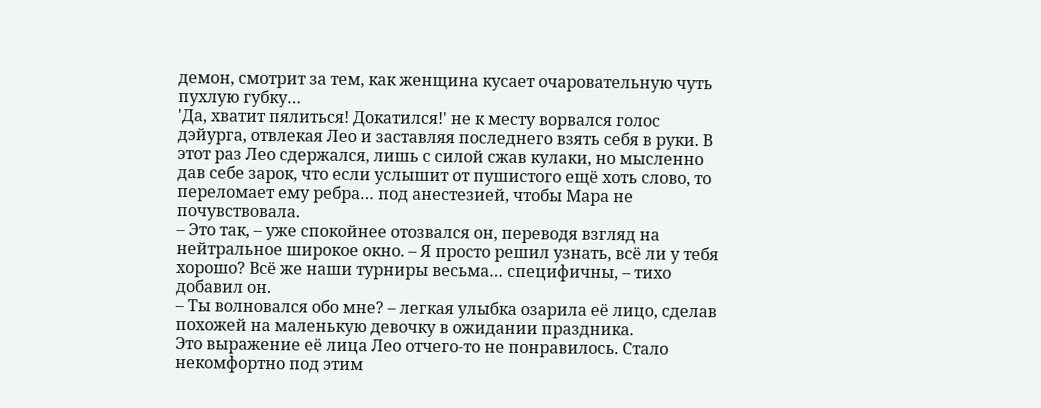демон, смотрит за тем, как женщина кусает очаровательную чуть пухлую губку…
'Да, хватит пялиться! Докатился!' не к месту ворвался голос дэйурга, отвлекая Лео и заставляя последнего взять себя в руки. В этот раз Лео сдержался, лишь с силой сжав кулаки, но мысленно дав себе зарок, что если услышит от пушистого ещё хоть слово, то переломает ему ребра… под анестезией, чтобы Мара не почувствовала.
– Это так, – уже спокойнее отозвался он, переводя взгляд на нейтральное широкое окно. – Я просто решил узнать, всё ли у тебя хорошо? Всё же наши турниры весьма… специфичны, – тихо добавил он.
– Ты волновался обо мне? – легкая улыбка озарила её лицо, сделав похожей на маленькую девочку в ожидании праздника.
Это выражение её лица Лео отчего-то не понравилось. Стало некомфортно под этим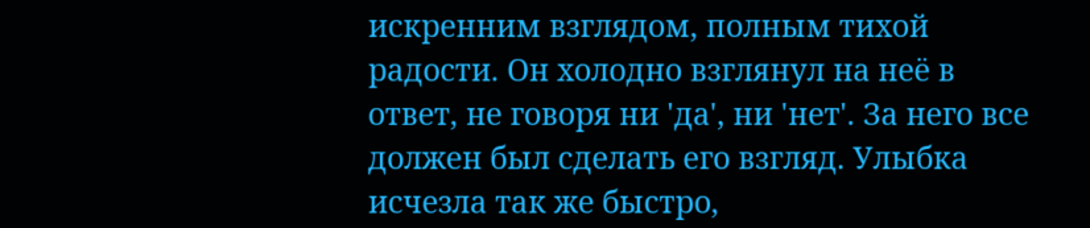искренним взглядом, полным тихой радости. Он холодно взглянул на неё в ответ, не говоря ни 'да', ни 'нет'. За него все должен был сделать его взгляд. Улыбка исчезла так же быстро,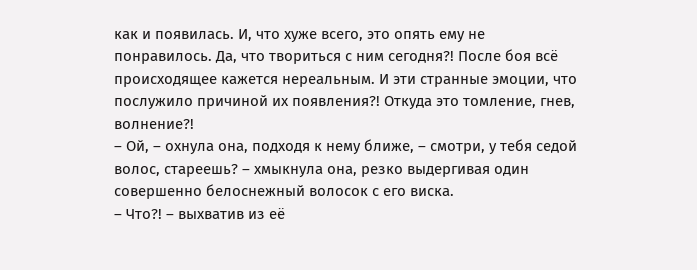как и появилась. И, что хуже всего, это опять ему не понравилось. Да, что твориться с ним сегодня?! После боя всё происходящее кажется нереальным. И эти странные эмоции, что послужило причиной их появления?! Откуда это томление, гнев, волнение?!
– Ой, – охнула она, подходя к нему ближе, – смотри, у тебя седой волос, стареешь? – хмыкнула она, резко выдергивая один совершенно белоснежный волосок с его виска.
– Что?! – выхватив из её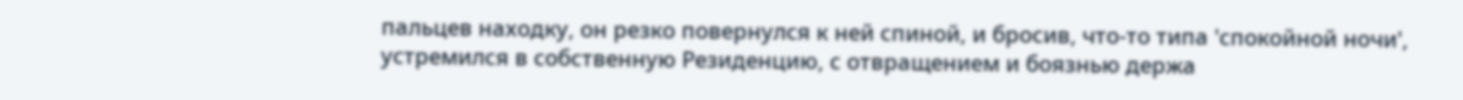пальцев находку, он резко повернулся к ней спиной, и бросив, что-то типа 'спокойной ночи', устремился в собственную Резиденцию, с отвращением и боязнью держа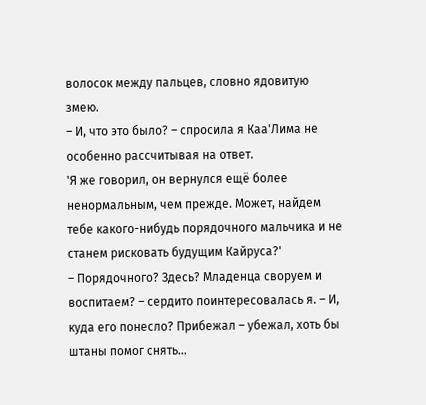волосок между пальцев, словно ядовитую змею.
– И, что это было? – спросила я Каа'Лима не особенно рассчитывая на ответ.
'Я же говорил, он вернулся ещё более ненормальным, чем прежде. Может, найдем тебе какого-нибудь порядочного мальчика и не станем рисковать будущим Кайруса?'
– Порядочного? Здесь? Младенца своруем и воспитаем? – сердито поинтересовалась я. – И, куда его понесло? Прибежал – убежал, хоть бы штаны помог снять…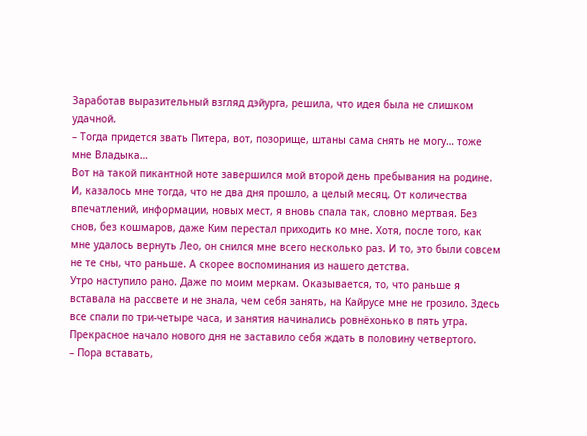Заработав выразительный взгляд дэйурга, решила, что идея была не слишком удачной.
– Тогда придется звать Питера, вот, позорище, штаны сама снять не могу… тоже мне Владыка…
Вот на такой пикантной ноте завершился мой второй день пребывания на родине. И, казалось мне тогда, что не два дня прошло, а целый месяц. От количества впечатлений, информации, новых мест, я вновь спала так, словно мертвая. Без снов, без кошмаров, даже Ким перестал приходить ко мне. Хотя, после того, как мне удалось вернуть Лео, он снился мне всего несколько раз. И то, это были совсем не те сны, что раньше. А скорее воспоминания из нашего детства.
Утро наступило рано. Даже по моим меркам. Оказывается, то, что раньше я вставала на рассвете и не знала, чем себя занять, на Кайрусе мне не грозило. Здесь все спали по три-четыре часа, и занятия начинались ровнёхонько в пять утра. Прекрасное начало нового дня не заставило себя ждать в половину четвертого.
– Пора вставать,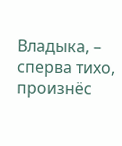Владыка, – сперва тихо, произнёс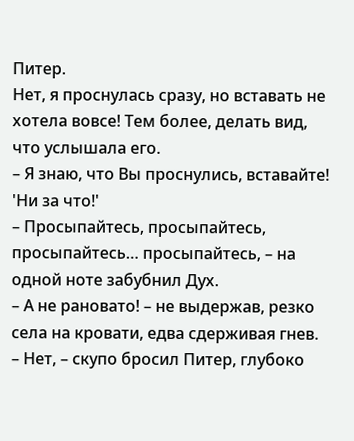Питер.
Нет, я проснулась сразу, но вставать не хотела вовсе! Тем более, делать вид, что услышала его.
– Я знаю, что Вы проснулись, вставайте!
'Ни за что!'
– Просыпайтесь, просыпайтесь, просыпайтесь… просыпайтесь, – на одной ноте забубнил Дух.
– А не рановато! – не выдержав, резко села на кровати, едва сдерживая гнев.
– Нет, – скупо бросил Питер, глубоко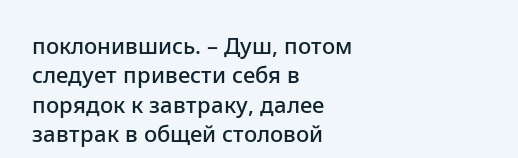поклонившись. – Душ, потом следует привести себя в порядок к завтраку, далее завтрак в общей столовой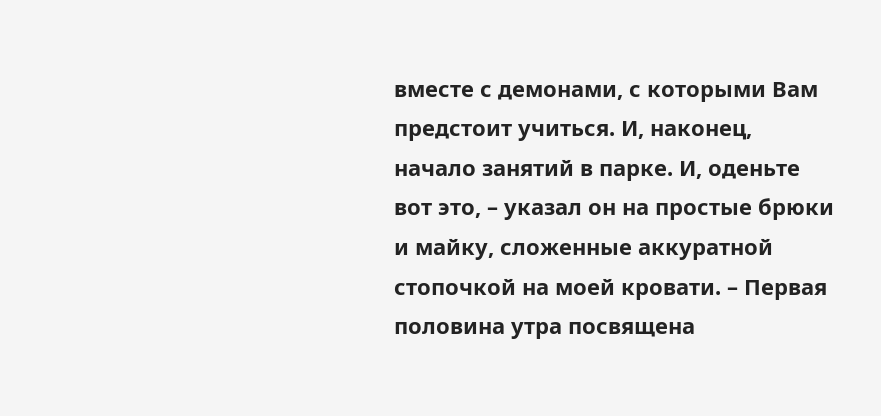вместе с демонами, с которыми Вам предстоит учиться. И, наконец, начало занятий в парке. И, оденьте вот это, – указал он на простые брюки и майку, сложенные аккуратной стопочкой на моей кровати. – Первая половина утра посвящена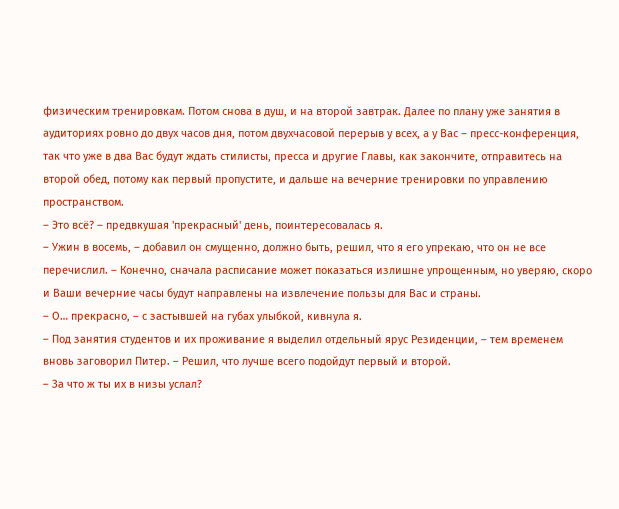физическим тренировкам. Потом снова в душ, и на второй завтрак. Далее по плану уже занятия в аудиториях ровно до двух часов дня, потом двухчасовой перерыв у всех, а у Вас – пресс-конференция, так что уже в два Вас будут ждать стилисты, пресса и другие Главы, как закончите, отправитесь на второй обед, потому как первый пропустите, и дальше на вечерние тренировки по управлению пространством.
– Это всё? – предвкушая 'прекрасный' день, поинтересовалась я.
– Ужин в восемь, – добавил он смущенно, должно быть, решил, что я его упрекаю, что он не все перечислил. – Конечно, сначала расписание может показаться излишне упрощенным, но уверяю, скоро и Ваши вечерние часы будут направлены на извлечение пользы для Вас и страны.
– О… прекрасно, – с застывшей на губах улыбкой, кивнула я.
– Под занятия студентов и их проживание я выделил отдельный ярус Резиденции, – тем временем вновь заговорил Питер. – Решил, что лучше всего подойдут первый и второй.
– За что ж ты их в низы услал?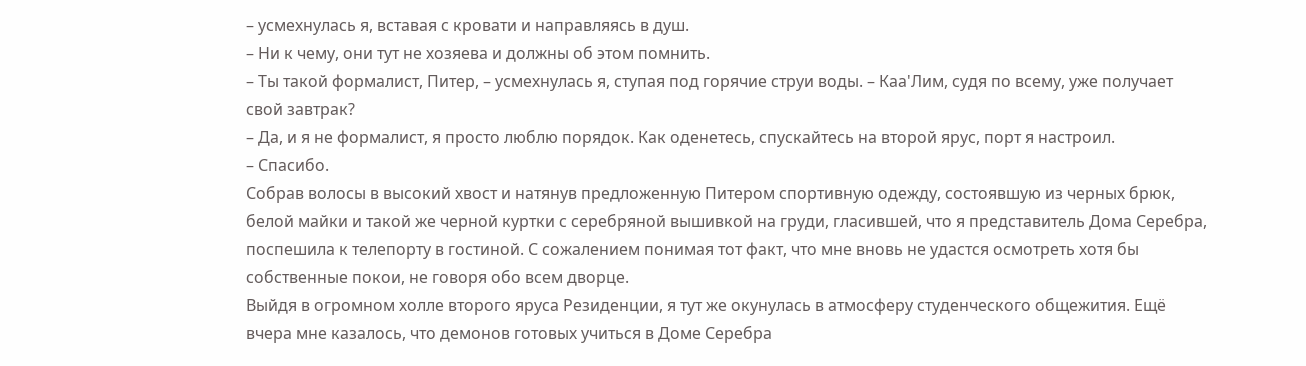– усмехнулась я, вставая с кровати и направляясь в душ.
– Ни к чему, они тут не хозяева и должны об этом помнить.
– Ты такой формалист, Питер, – усмехнулась я, ступая под горячие струи воды. – Каа'Лим, судя по всему, уже получает свой завтрак?
– Да, и я не формалист, я просто люблю порядок. Как оденетесь, спускайтесь на второй ярус, порт я настроил.
– Спасибо.
Собрав волосы в высокий хвост и натянув предложенную Питером спортивную одежду, состоявшую из черных брюк, белой майки и такой же черной куртки с серебряной вышивкой на груди, гласившей, что я представитель Дома Серебра, поспешила к телепорту в гостиной. С сожалением понимая тот факт, что мне вновь не удастся осмотреть хотя бы собственные покои, не говоря обо всем дворце.
Выйдя в огромном холле второго яруса Резиденции, я тут же окунулась в атмосферу студенческого общежития. Ещё вчера мне казалось, что демонов готовых учиться в Доме Серебра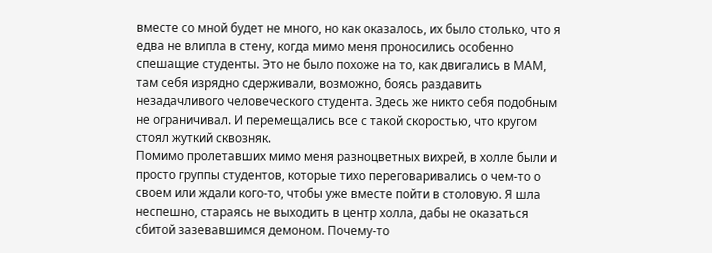вместе со мной будет не много, но как оказалось, их было столько, что я едва не влипла в стену, когда мимо меня проносились особенно спешащие студенты. Это не было похоже на то, как двигались в МАМ, там себя изрядно сдерживали, возможно, боясь раздавить незадачливого человеческого студента. Здесь же никто себя подобным не ограничивал. И перемещались все с такой скоростью, что кругом стоял жуткий сквозняк.
Помимо пролетавших мимо меня разноцветных вихрей, в холле были и просто группы студентов, которые тихо переговаривались о чем-то о своем или ждали кого-то, чтобы уже вместе пойти в столовую. Я шла неспешно, стараясь не выходить в центр холла, дабы не оказаться сбитой зазевавшимся демоном. Почему-то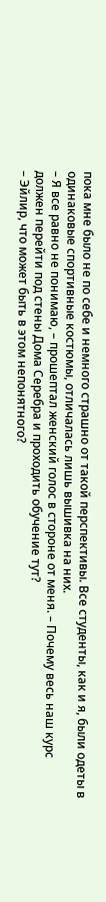пока мне было не по себе и немного страшно от такой перспективы. Все студенты, как и я, были одеты в одинаковые спортивные костюмы, отличалась лишь вышивка на них.
– Я все равно не понимаю, – прошептал женский голос в стороне от меня. – Почему весь наш курс должен перейти под стены Дома Серебра и проходить обучение тут?
– Эйлир, что может быть в этом непонятного?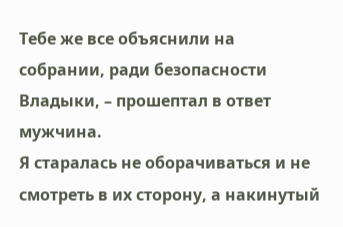Тебе же все объяснили на собрании, ради безопасности Владыки, – прошептал в ответ мужчина.
Я старалась не оборачиваться и не смотреть в их сторону, а накинутый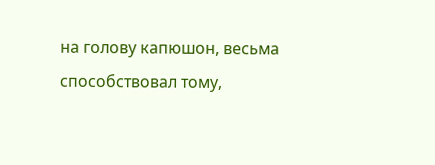на голову капюшон, весьма способствовал тому,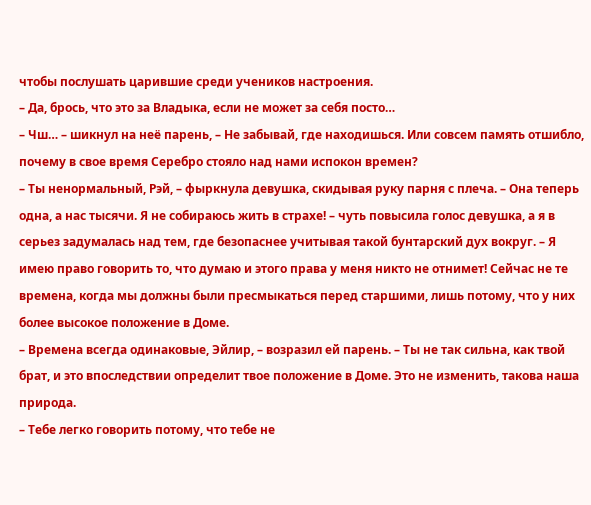чтобы послушать царившие среди учеников настроения.
– Да, брось, что это за Владыка, если не может за себя посто…
– Чш… – шикнул на неё парень, – Не забывай, где находишься. Или совсем память отшибло, почему в свое время Серебро стояло над нами испокон времен?
– Ты ненормальный, Рэй, – фыркнула девушка, скидывая руку парня с плеча. – Она теперь одна, а нас тысячи. Я не собираюсь жить в страхе! – чуть повысила голос девушка, а я в серьез задумалась над тем, где безопаснее учитывая такой бунтарский дух вокруг. – Я имею право говорить то, что думаю и этого права у меня никто не отнимет! Сейчас не те времена, когда мы должны были пресмыкаться перед старшими, лишь потому, что у них более высокое положение в Доме.
– Времена всегда одинаковые, Эйлир, – возразил ей парень. – Ты не так сильна, как твой брат, и это впоследствии определит твое положение в Доме. Это не изменить, такова наша природа.
– Тебе легко говорить потому, что тебе не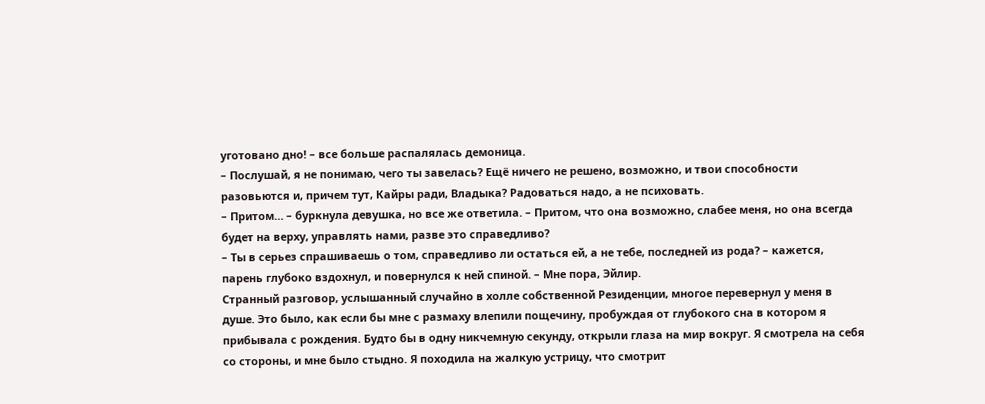уготовано дно! – все больше распалялась демоница.
– Послушай, я не понимаю, чего ты завелась? Ещё ничего не решено, возможно, и твои способности разовьются и, причем тут, Кайры ради, Владыка? Радоваться надо, а не психовать.
– Притом… – буркнула девушка, но все же ответила. – Притом, что она возможно, слабее меня, но она всегда будет на верху, управлять нами, разве это справедливо?
– Ты в серьез спрашиваешь о том, справедливо ли остаться ей, а не тебе, последней из рода? – кажется, парень глубоко вздохнул, и повернулся к ней спиной. – Мне пора, Эйлир.
Странный разговор, услышанный случайно в холле собственной Резиденции, многое перевернул у меня в душе. Это было, как если бы мне с размаху влепили пощечину, пробуждая от глубокого сна в котором я прибывала с рождения. Будто бы в одну никчемную секунду, открыли глаза на мир вокруг. Я смотрела на себя со стороны, и мне было стыдно. Я походила на жалкую устрицу, что смотрит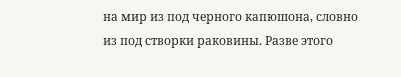на мир из под черного капюшона, словно из под створки раковины. Разве этого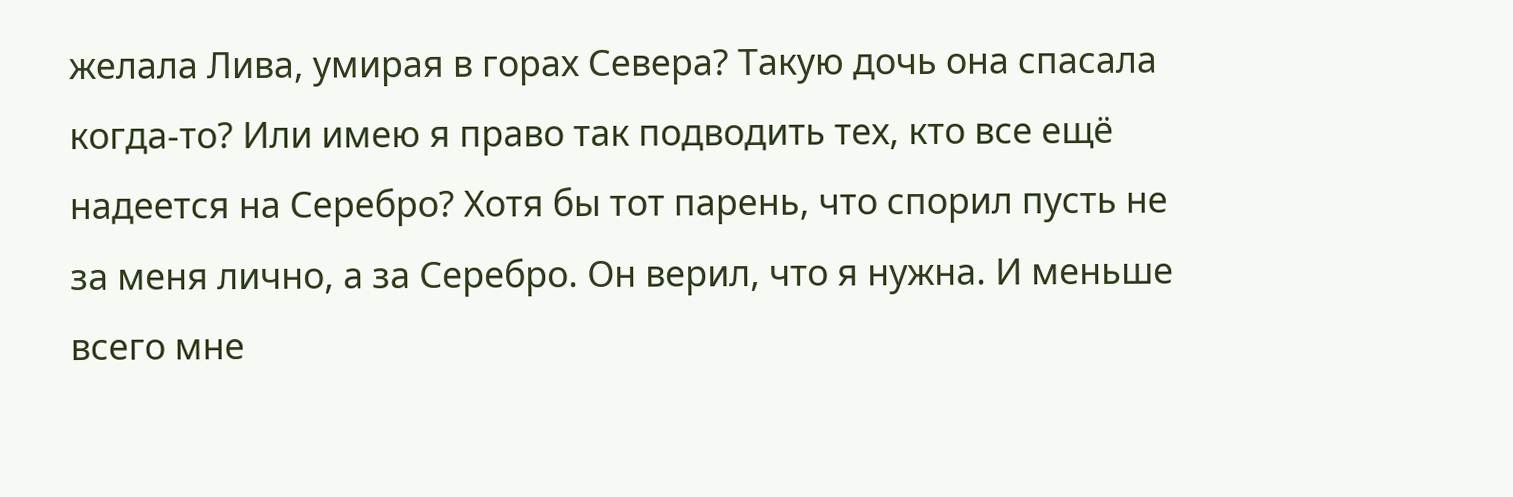желала Лива, умирая в горах Севера? Такую дочь она спасала когда-то? Или имею я право так подводить тех, кто все ещё надеется на Серебро? Хотя бы тот парень, что спорил пусть не за меня лично, а за Серебро. Он верил, что я нужна. И меньше всего мне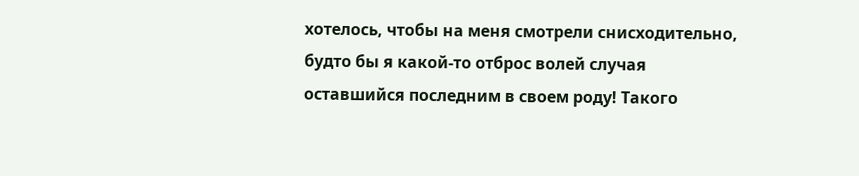хотелось, чтобы на меня смотрели снисходительно, будто бы я какой-то отброс волей случая оставшийся последним в своем роду! Такого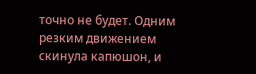точно не будет. Одним резким движением скинула капюшон, и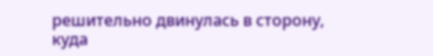решительно двинулась в сторону, куда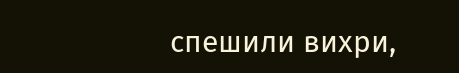спешили вихри,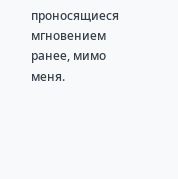проносящиеся мгновением ранее, мимо меня.